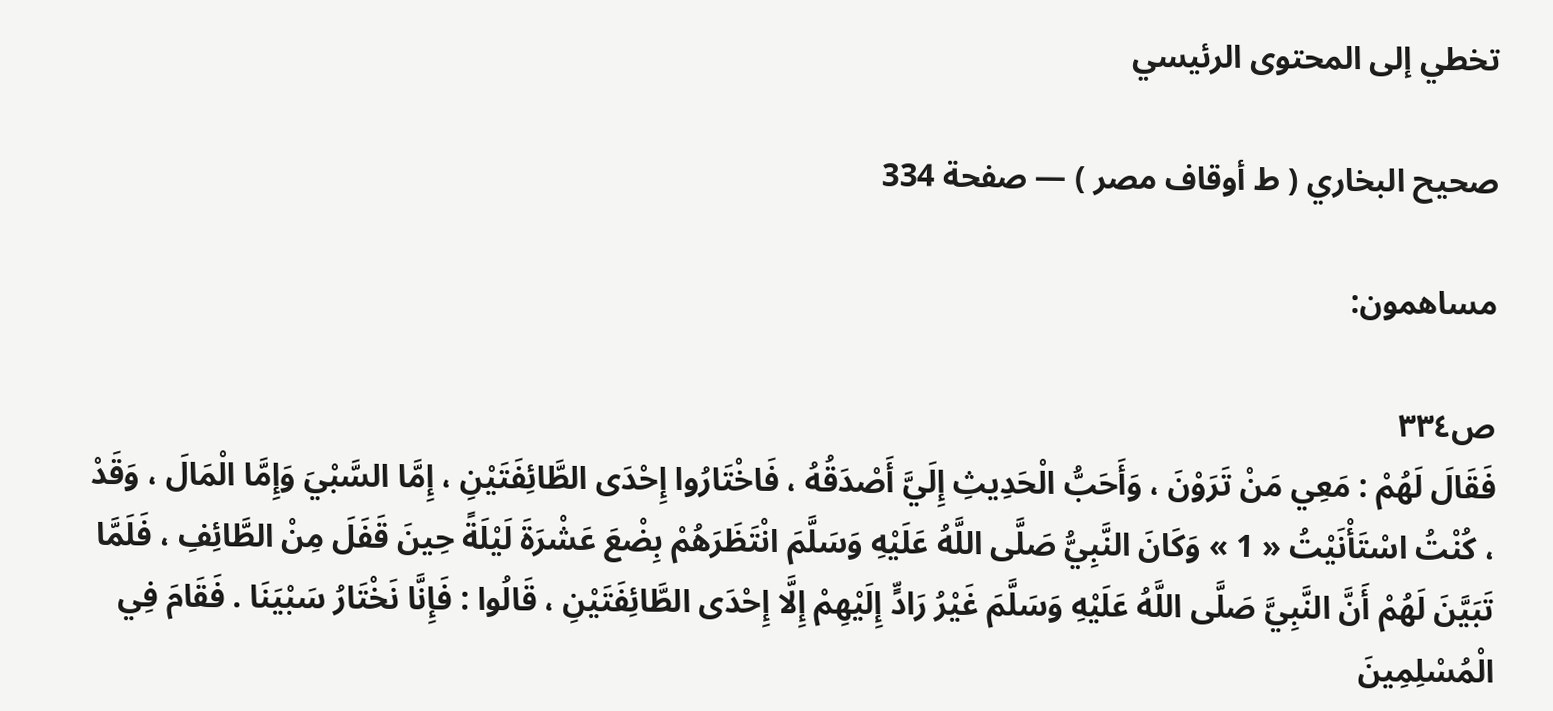تخطي إلى المحتوى الرئيسي

صحيح البخاري ( ط أوقاف مصر ) — صفحة 334

مساهمون:

ص٣٣٤
فَقَالَ لَهُمْ : مَعِي مَنْ تَرَوْنَ ، وَأَحَبُّ الْحَدِيثِ إِلَيَّ أَصْدَقُهُ ، فَاخْتَارُوا إِحْدَى الطَّائِفَتَيْنِ ، إِمَّا السَّبْيَ وَإِمَّا الْمَالَ ، وَقَدْ ، كُنْتُ اسْتَأْنَيْتُ « 1 » وَكَانَ النَّبِيُّ صَلَّى اللَّهُ عَلَيْهِ وَسَلَّمَ انْتَظَرَهُمْ بِضْعَ عَشْرَةَ لَيْلَةً حِينَ قَفَلَ مِنْ الطَّائِفِ ، فَلَمَّا تَبَيَّنَ لَهُمْ أَنَّ النَّبِيَّ صَلَّى اللَّهُ عَلَيْهِ وَسَلَّمَ غَيْرُ رَادٍّ إِلَيْهِمْ إِلَّا إِحْدَى الطَّائِفَتَيْنِ ، قَالُوا : فَإِنَّا نَخْتَارُ سَبْيَنَا . فَقَامَ فِي الْمُسْلِمِينَ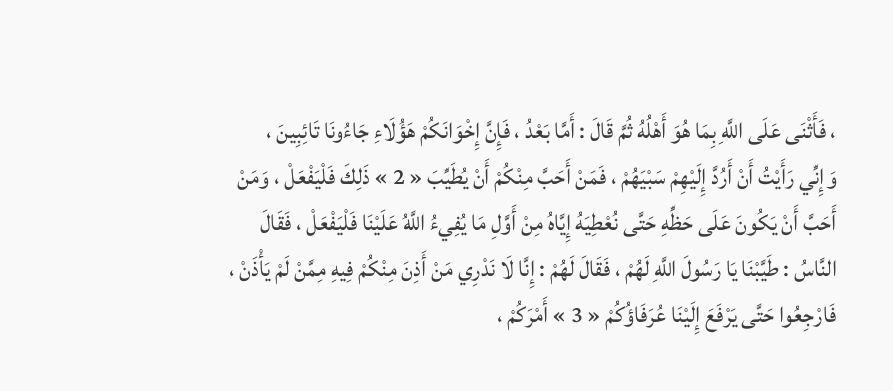، فَأَثْنَى عَلَى اللَّهِ بِمَا هُوَ أَهْلُهُ ثُمَّ قَالَ : أَمَّا بَعْدُ ، فَإِنَّ إِخْوَانَكُمْ هَؤُلَاءِ جَاءُونَا تَائِبِينَ ، وَإِنِّي رَأَيْتُ أَنْ أَرُدَّ إِلَيْهِمْ سَبْيَهُمْ ، فَمَنْ أَحَبَّ مِنْكُمْ أَنْ يُطَيِّبَ « 2 » ذَلِكَ فَلْيَفْعَلْ ، وَمَنْ أَحَبَّ أَنْ يَكُونَ عَلَى حَظِّهِ حَتَّى نُعْطِيَهُ إِيَّاهُ مِنْ أَوَّلِ مَا يُفِيءُ اللَّهُ عَلَيْنَا فَلْيَفْعَلْ ، فَقَالَ النَّاسُ : طَيَّبْنَا يَا رَسُولَ اللَّهِ لَهُمْ ، فَقَالَ لَهُمْ : إِنَّا لَا نَدْرِي مَنْ أَذِنَ مِنْكُمْ فِيهِ مِمَّنْ لَمْ يَأْذَنْ ، فَارْجِعُوا حَتَّى يَرْفَعَ إِلَيْنَا عُرَفَاؤُكُمْ « 3 » أَمْرَكُمْ ،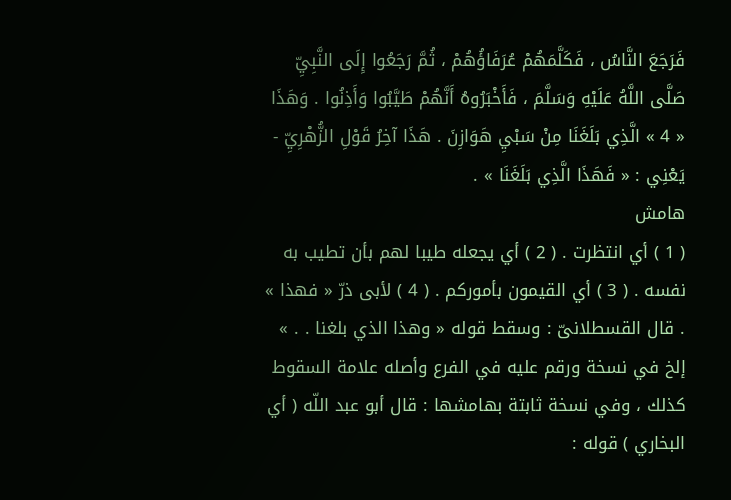فَرَجَعَ النَّاسُ ، فَكَلَّمَهُمْ عُرَفَاؤُهُمْ ، ثُمَّ رَجَعُوا إِلَى النَّبِيِّ صَلَّى اللَّهُ عَلَيْهِ وَسَلَّمَ ، فَأَخْبَرُوهُ أَنَّهُمْ طَيَّبُوا وَأَذِنُوا . وَهَذَا « 4 » الَّذِي بَلَغَنَا مِنْ سَبْيِ هَوَازِنَ . هَذَا آخِرُ قَوْلِ الزُّهْرِيِّ - يَعْنِي : « فَهَذَا الَّذِي بَلَغَنَا » .
هامش
( 1 ) أي انتظرت . ( 2 ) أي يجعله طيبا لهم بأن تطيب به نفسه . ( 3 ) أي القيمون بأموركم . ( 4 ) لأبى ذرّ « فهذا » . قال القسطلانىّ : وسقط قوله « وهذا الذي بلغنا . . » إلخ في نسخة ورقم عليه في الفرع وأصله علامة السقوط كذلك ، وفي نسخة ثابتة بهامشها : قال أبو عبد اللّه ( أي البخاري ) قوله :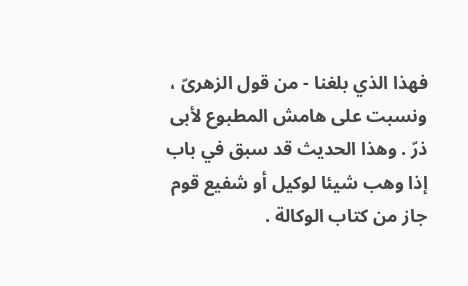فهذا الذي بلغنا - من قول الزهرىّ ، ونسبت على هامش المطبوع لأبى ذرّ . وهذا الحديث قد سبق في باب إذا وهب شيئا لوكيل أو شفيع قوم جاز من كتاب الوكالة .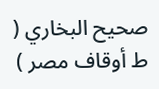صحيح البخاري ( ط أوقاف مصر )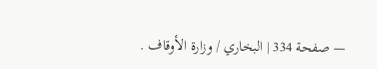— صفحة 334 | البخاري / وزارة الأوقاف .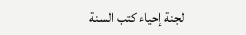لجنة إحياء كتب السنة